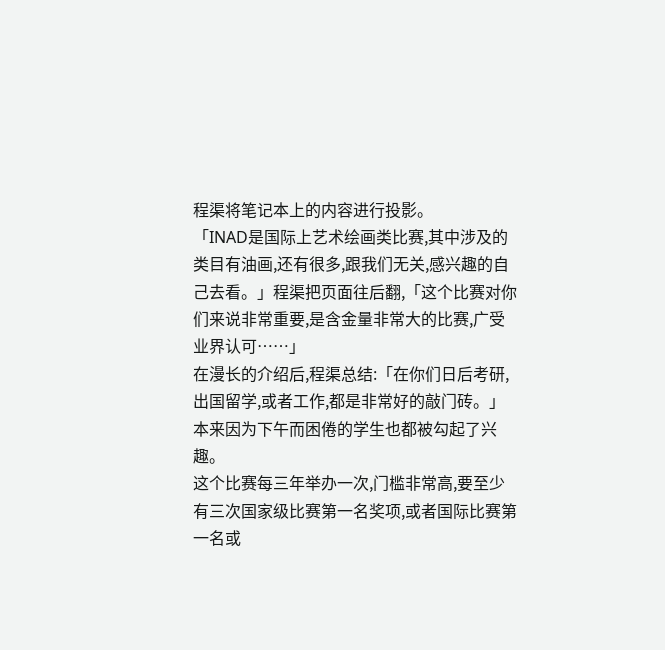程渠将笔记本上的内容进行投影。
「INAD是国际上艺术绘画类比赛,其中涉及的类目有油画,还有很多,跟我们无关,感兴趣的自己去看。」程渠把页面往后翻,「这个比赛对你们来说非常重要,是含金量非常大的比赛,广受业界认可……」
在漫长的介绍后,程渠总结:「在你们日后考研,出国留学,或者工作,都是非常好的敲门砖。」
本来因为下午而困倦的学生也都被勾起了兴趣。
这个比赛每三年举办一次,门槛非常高,要至少有三次国家级比赛第一名奖项,或者国际比赛第一名或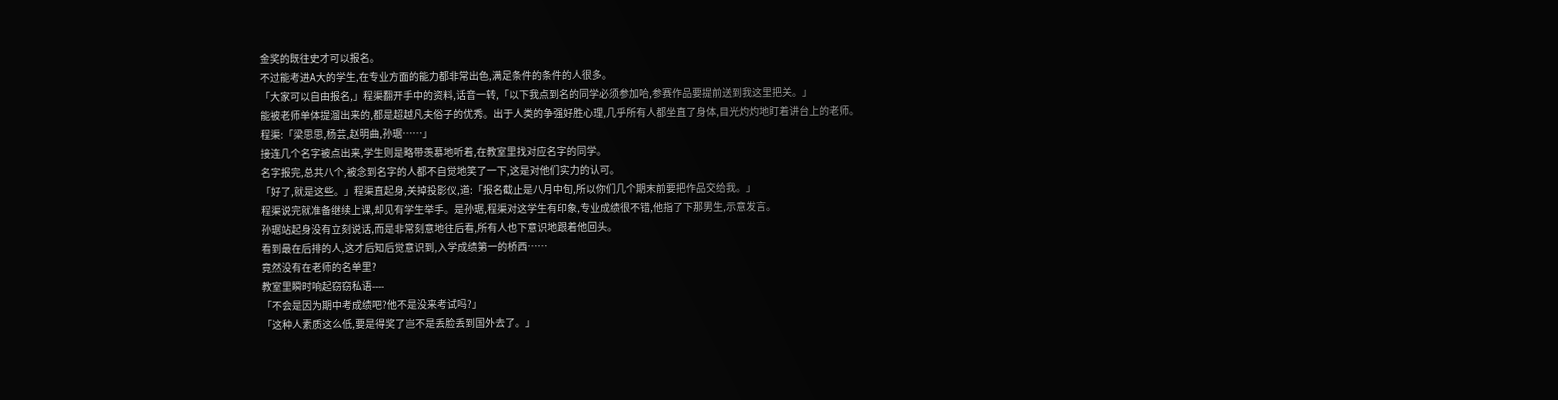金奖的既往史才可以报名。
不过能考进A大的学生,在专业方面的能力都非常出色,满足条件的条件的人很多。
「大家可以自由报名,」程渠翻开手中的资料,话音一转,「以下我点到名的同学必须参加哈,参赛作品要提前送到我这里把关。」
能被老师单体提溜出来的,都是超越凡夫俗子的优秀。出于人类的争强好胜心理,几乎所有人都坐直了身体,目光灼灼地盯着讲台上的老师。
程渠:「梁思思,杨芸,赵明曲,孙琚……」
接连几个名字被点出来,学生则是略带羡慕地听着,在教室里找对应名字的同学。
名字报完,总共八个,被念到名字的人都不自觉地笑了一下,这是对他们实力的认可。
「好了,就是这些。」程渠直起身,关掉投影仪,道:「报名截止是八月中旬,所以你们几个期末前要把作品交给我。」
程渠说完就准备继续上课,却见有学生举手。是孙琚,程渠对这学生有印象,专业成绩很不错,他指了下那男生,示意发言。
孙琚站起身没有立刻说话,而是非常刻意地往后看,所有人也下意识地跟着他回头。
看到最在后排的人,这才后知后觉意识到,入学成绩第一的桥西……
竟然没有在老师的名单里?
教室里瞬时响起窃窃私语----
「不会是因为期中考成绩吧?他不是没来考试吗?」
「这种人素质这么低,要是得奖了岂不是丢脸丢到国外去了。」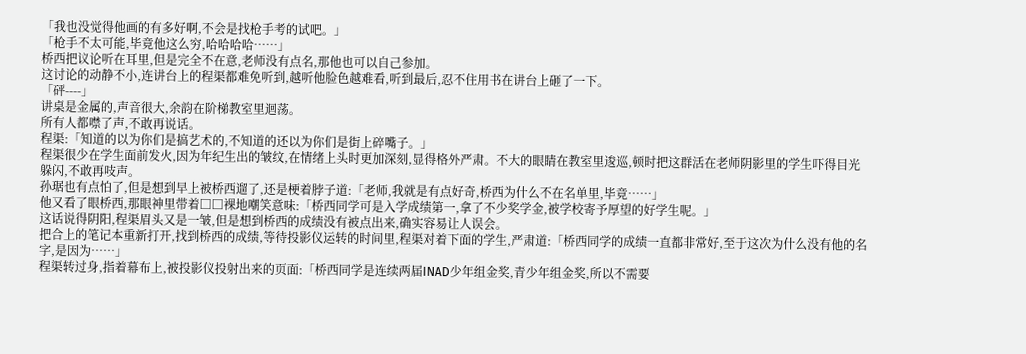「我也没觉得他画的有多好啊,不会是找枪手考的试吧。」
「枪手不太可能,毕竟他这么穷,哈哈哈哈……」
桥西把议论听在耳里,但是完全不在意,老师没有点名,那他也可以自己参加。
这讨论的动静不小,连讲台上的程渠都难免听到,越听他脸色越难看,听到最后,忍不住用书在讲台上砸了一下。
「砰----」
讲桌是金属的,声音很大,余韵在阶梯教室里迴荡。
所有人都噤了声,不敢再说话。
程渠:「知道的以为你们是搞艺术的,不知道的还以为你们是街上碎嘴子。」
程渠很少在学生面前发火,因为年纪生出的皱纹,在情绪上头时更加深刻,显得格外严肃。不大的眼睛在教室里逡巡,顿时把这群活在老师阴影里的学生吓得目光躲闪,不敢再吱声。
孙琚也有点怕了,但是想到早上被桥西遛了,还是梗着脖子道:「老师,我就是有点好奇,桥西为什么不在名单里,毕竟……」
他又看了眼桥西,那眼神里带着□□裸地嘲笑意味:「桥西同学可是入学成绩第一,拿了不少奖学金,被学校寄予厚望的好学生呢。」
这话说得阴阳,程渠眉头又是一皱,但是想到桥西的成绩没有被点出来,确实容易让人误会。
把合上的笔记本重新打开,找到桥西的成绩,等待投影仪运转的时间里,程渠对着下面的学生,严肃道:「桥西同学的成绩一直都非常好,至于这次为什么没有他的名字,是因为……」
程渠转过身,指着幕布上,被投影仪投射出来的页面:「桥西同学是连续两届INAD少年组金奖,青少年组金奖,所以不需要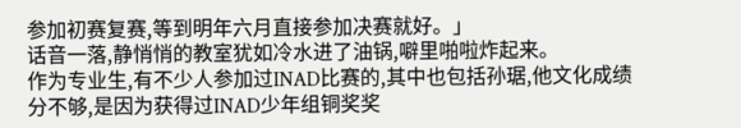参加初赛复赛,等到明年六月直接参加决赛就好。」
话音一落,静悄悄的教室犹如冷水进了油锅,噼里啪啦炸起来。
作为专业生,有不少人参加过INAD比赛的,其中也包括孙琚,他文化成绩分不够,是因为获得过INAD少年组铜奖奖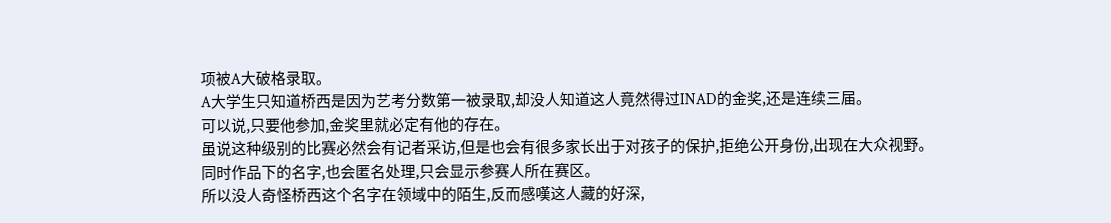项被A大破格录取。
A大学生只知道桥西是因为艺考分数第一被录取,却没人知道这人竟然得过INAD的金奖,还是连续三届。
可以说,只要他参加,金奖里就必定有他的存在。
虽说这种级别的比赛必然会有记者采访,但是也会有很多家长出于对孩子的保护,拒绝公开身份,出现在大众视野。
同时作品下的名字,也会匿名处理,只会显示参赛人所在赛区。
所以没人奇怪桥西这个名字在领域中的陌生,反而感嘆这人藏的好深,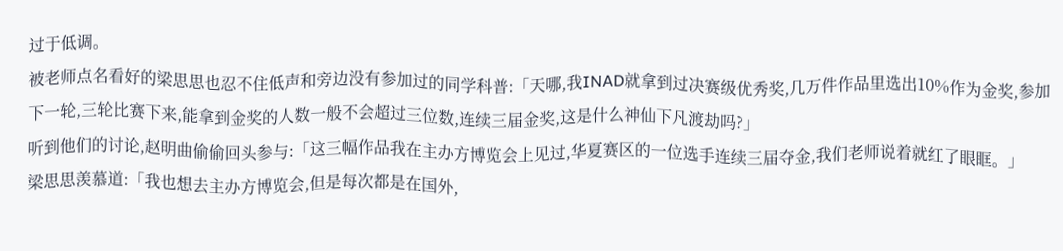过于低调。
被老师点名看好的梁思思也忍不住低声和旁边没有参加过的同学科普:「天哪,我INAD就拿到过决赛级优秀奖,几万件作品里选出10%作为金奖,参加下一轮,三轮比赛下来,能拿到金奖的人数一般不会超过三位数,连续三届金奖,这是什么神仙下凡渡劫吗?」
听到他们的讨论,赵明曲偷偷回头参与:「这三幅作品我在主办方博览会上见过,华夏赛区的一位选手连续三届夺金,我们老师说着就红了眼眶。」
梁思思羡慕道:「我也想去主办方博览会,但是每次都是在国外,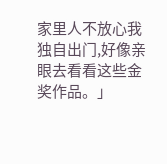家里人不放心我独自出门,好像亲眼去看看这些金奖作品。」